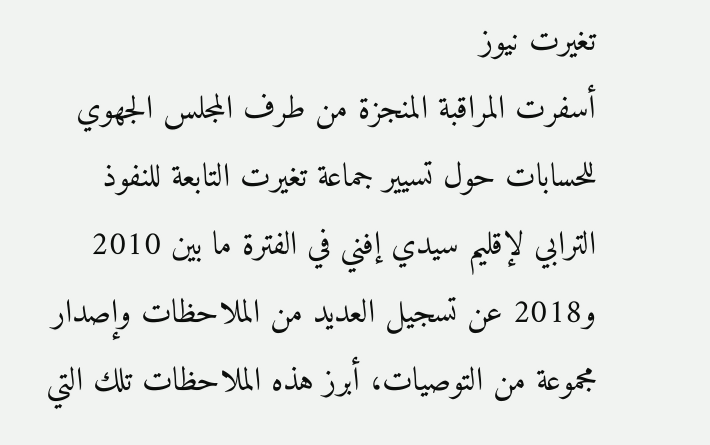تغيرت نيوز
أسفرت المراقبة المنجزة من طرف المجلس الجهوي للحسابات حول تسيير جماعة تغيرت التابعة للنفوذ الترابي لإقليم سيدي إفني في الفترة ما بين 2010 و2018 عن تسجيل العديد من الملاحظات وإصدار مجموعة من التوصيات، أبرز هذه الملاحظات تلك التي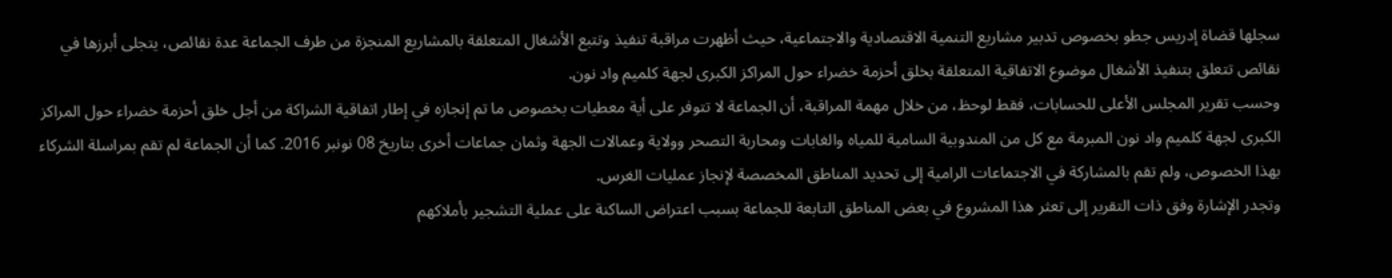سجلها قضاة إدريس جطو بخصوص تدبير مشاريع التنمية الاقتصادية والاجتماعية، حيث أظهرت مراقبة تنفيذ وتتبع الأشغال المتعلقة بالمشاريع المنجزة من طرف الجماعة عدة نقائص، يتجلى أبرزها في نقائص تتعلق بتنفيذ الأشغال موضوع الاتفاقية المتعلقة بخلق أحزمة خضراء حول المراكز الكبرى لجهة كلميم واد نون.
وحسب تقرير المجلس الأعلى للحسابات، فقط لوحظ، من خلال مهمة المراقبة، أن الجماعة لا تتوفر على أية معطيات بخصوص ما تم إنجازه في إطار اتفاقية الشراكة من أجل خلق أحزمة خضراء حول المراكز الكبرى لجهة كلميم واد نون المبرمة مع كل من المندوبية السامية للمياه والغابات ومحاربة التصحر وولاية وعمالات الجهة وثمان جماعات أخرى بتاريخ 08 نونبر 2016. كما أن الجماعة لم تقم بمراسلة الشركاء بهذا الخصوص، ولم تقم بالمشاركة في الاجتماعات الرامية إلى تحديد المناطق المخصصة لإنجاز عمليات الغرس.
وتجدر الإشارة وفق ذات التقرير إلى تعثر هذا المشروع في بعض المناطق التابعة للجماعة بسبب اعتراض الساكنة على عملية التشجير بأملاكهم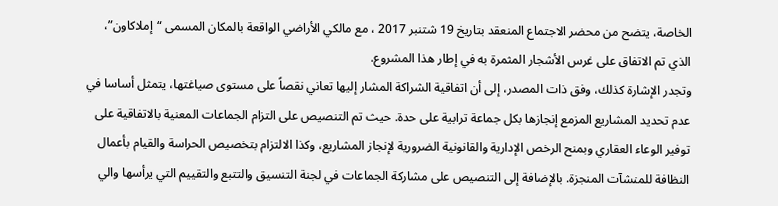الخاصة، يتضح من محضر الاجتماع المنعقد بتاريخ 19 شتنبر 2017 ، مع مالكي الأراضي الواقعة بالمكان المسمى “إملاكاون”، الذي تم الاتفاق على غرس الأشجار المثمرة به في إطار هذا المشروع.
وتجدر الإشارة كذلك، وفق ذات المصدر، إلى أن اتفاقية الشراكة المشار إليها تعاني نقصاً على مستوى صياغتها، يتمثل أساسا في عدم تحديد المشاريع المزمع إنجازها بكل جماعة ترابية على حدة. حيث تم التنصيص على التزام الجماعات المعنية بالاتفاقية على توفير الوعاء العقاري وبمنح الرخص الإدارية والقانونية الضرورية لإنجاز المشاريع، وكذا الالتزام بتخصيص الحراسة والقيام بأعمال النظافة للمنشآت المنجزة. بالإضافة إلى التنصيص على مشاركة الجماعات في لجنة التنسيق والتتبع والتقييم التي يرأسها والي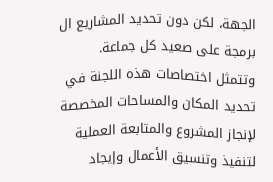الجهة، لكن دون تحديد المشاريع ال برمجة على صعيد كل جماعة.
وتتمثل اختصاصات هذه اللجنة في تحديد المكان والمساحات المخصصة لإنجاز المشروع والمتابعة العملية لتنفيذ وتنسيق الأعمال وإيجاد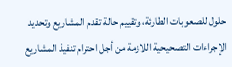حلول للصعوبات الطارئة، وتقييم حالة تقدم المشاريع وتحديد الإجراءات التصحيحية اللازمة من أجل احترام تنفيذ المشاريع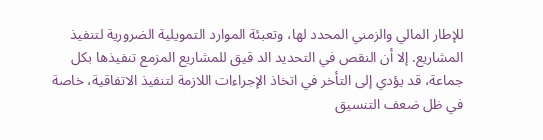للإطار المالي والزمني المحدد لها، وتعبئة الموارد التمويلية الضرورية لتنفيذ المشاريع. إلا أن النقص في التحديد الد قيق للمشاريع المزمع تنفيذها بكل جماعة، قد يؤدي إلى التأخر في اتخاذ الإجراءات اللازمة لتنفيذ الاتفاقية، خاصة في ظل ضعف التنسيق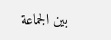بين الجماعة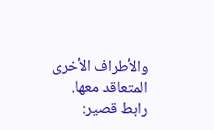والأطراف الأخرى المتعاقد معها.
رابط قصير: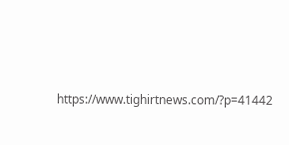https://www.tighirtnews.com/?p=41442